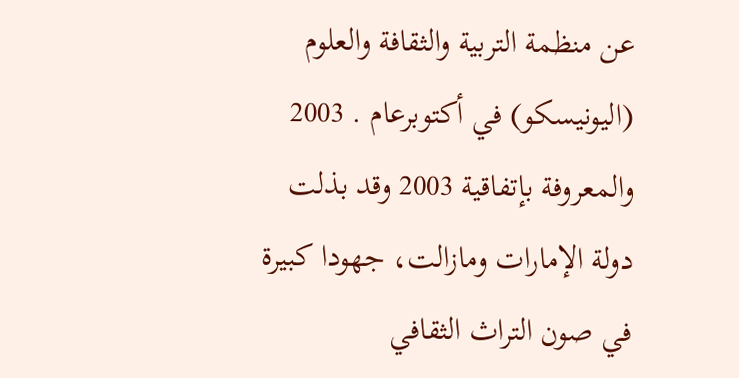عن منظمة التربية والثقافة والعلوم (اليونيسكو) في أكتوبرعام . 2003 والمعروفة بإتفاقية 2003 وقد بذلت دولة الإمارات ومازالت، جهودا كبيرة في صون التراث الثقافي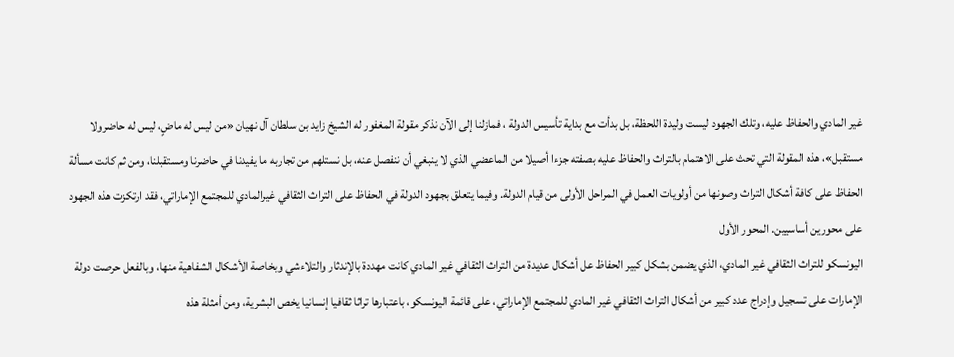غير المادي والحفاظ عليه، وتلك الجهود ليست وليدة اللحظة، بل بدأت مع بداية تأسيس الدولة ، فمازلنا إلى الآن نذكر مقولة المغفور له الشيخ زايد بن سلطان آل نهيان «من ليس له ماضٍ، ليس له حاضرولا مستقبل»، هذه المقولة التي تحث على الاهتمام بالتراث والحفاظ عليه بصفته جزءا أصيلا من الماعضي الذي لا ينبغي أن ننفصل عنه، بل نستلهم من تجاربه ما يفيدنا في حاضرنا ومستقبلنا، ومن ثم كانت مسألة الحفاظ على كافة أشكال التراث وصونها من أولويات العمل في المراحل الأولى من قيام الدولة. وفيما يتعلق بجهود الدولة في الحفاظ على التراث الثقافي غيرالمادي للمجتمع الإماراتي، فقد ارتكزت هذه الجهود على محورين أساسيين. المحور الأول
اليونسكو للتراث الثقافي غير المادي، الذي يضمن بشكل كبير الحفاظ عل أشكال عديدة من التراث الثقافي غير المادي كانت مهددة بالإندثار والتلاءشي وبخاصة الأشكال الشفاهية منها، وبالفعل حرصت دولة الإمارات على تسجيل وإدراج عدد كبير من أشكال التراث الثقافي غير المادي للمجتمع الإماراتي، على قائمة اليونسكو، باعتبارها تراثا ثقافيا إنسانيا يخص البشرية، ومن أمثلة هذه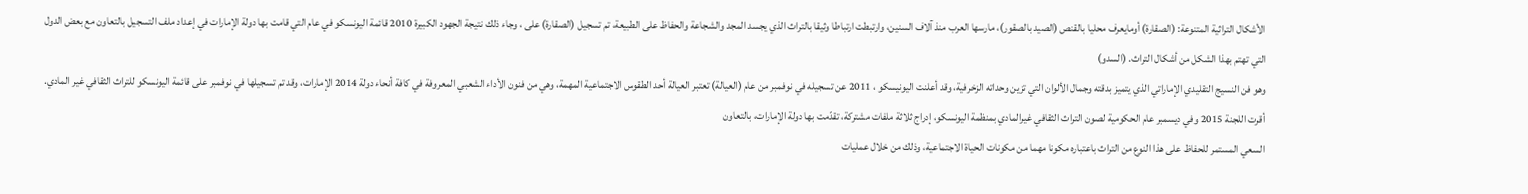الأشكال التراثية المتنوعة: (الصقارة) أومايعرف محليا بالقنص (الصيد بالصقور)، مارسها العرب منذ آلاف السنين، وارتبطت ارتباطا وثيقا بالتراث الذي يجسد المجد والشجاعة والحفاظ على الطبيعة، تم تسجيل (الصقارة) على ، وجاء ذلك نتيجة الجهود الكبيرة 2010 قائمة اليونسكو في عام التي قامت بها دولة الإمارات في إعداد ملف التسجيل بالتعاون مع بعض الدول التي تهتم بهذا الشكل من أشكال التراث. (السدو)
وهو فن النسيج التقليدي الإماراتي الذي يتميز بدقته وجمال الألوان التي تزين وحداته الزخرفية، وقد أعلنت اليونيسكو ، 2011 عن تسجيله في نوفمبر من عام (العيالة) تعتبر العيالة أحد الطقوس الاجتماعية المهمة، وهي من فنون الأداء الشعبي المعروفة في كافة أنحاء دولة 2014 الإمارات، وقد تم تسجيلها في نوفمبر على قائمة اليونسكو للتراث الثقافي غير المادي. أقرت اللجنة 2015 وفي ديسمبر عام الحكومية لصون التراث الثقافي غيرالمادي بمنظمة اليونسكو، إدراج ثلاثة ملفات مشتركة، تقدّمت بها دولة الإمارات، بالتعاون
السعي المستمر للحفاظ على هذا النوع من التراث باعتباره مكونا مهما من مكونات الحياة الاجتماعية، وذلك من خلال عمليات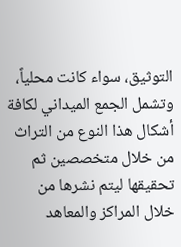التوثيق، سواء كانت محلياً، وتشمل الجمع الميداني لكافة أشكال هذا النوع من التراث من خلال متخصصين ثم تحقيقها ليتم نشرها من خلال المراكز والمعاهد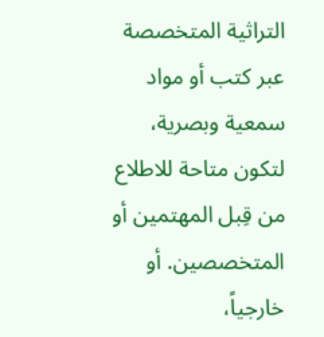التراثية المتخصصة عبر كتب أو مواد سمعية وبصرية، لتكون متاحة للاطلاع من قِبل المهتمين أو المتخصصين. أو خارجياً،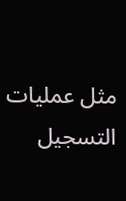مثل عمليات التسجيل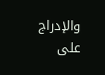والإدراج على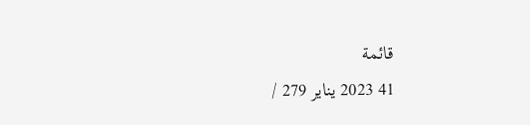قائمة
41 2023 يناير 279 /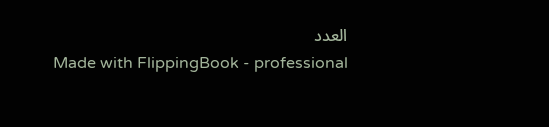العدد
Made with FlippingBook - professional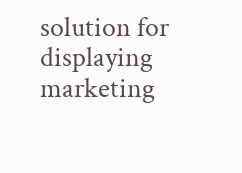solution for displaying marketing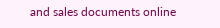and sales documents online